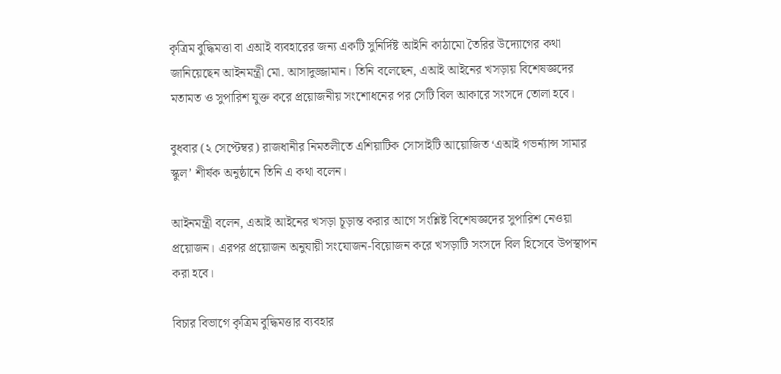কৃত্রিম বুদ্ধিমত্তা বা এআই ব্যবহারের জন্য একটি সুনির্দিষ্ট আইনি কাঠামো তৈরির উদ্যোগের কথা জানিয়েছেন আইনমন্ত্রী মো. আসাদুজ্জামান। তিনি বলেছেন, এআই আইনের খসড়ায় বিশেষজ্ঞদের মতামত ও সুপারিশ যুক্ত করে প্রয়োজনীয় সংশোধনের পর সেটি বিল আকারে সংসদে তোলা হবে।

বুধবার (২ সেপ্টেম্বর) রাজধানীর নিমতলীতে এশিয়াটিক সোসাইটি আয়োজিত ‘এআই গভর্ন্যান্স সামার স্কুল’ শীর্ষক অনুষ্ঠানে তিনি এ কথা বলেন।

আইনমন্ত্রী বলেন, এআই আইনের খসড়া চূড়ান্ত করার আগে সংশ্লিষ্ট বিশেষজ্ঞদের সুপারিশ নেওয়া প্রয়োজন। এরপর প্রয়োজন অনুযায়ী সংযোজন-বিয়োজন করে খসড়াটি সংসদে বিল হিসেবে উপস্থাপন করা হবে।

বিচার বিভাগে কৃত্রিম বুদ্ধিমত্তার ব্যবহার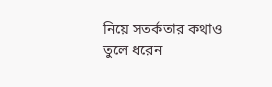নিয়ে সতর্কতার কথাও তুলে ধরেন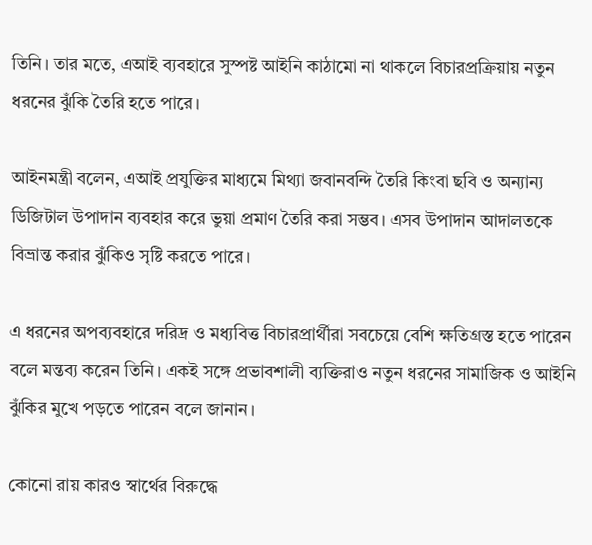তিনি। তার মতে, এআই ব্যবহারে সুস্পষ্ট আইনি কাঠামো না থাকলে বিচারপ্রক্রিয়ায় নতুন ধরনের ঝুঁকি তৈরি হতে পারে।

আইনমন্ত্রী বলেন, এআই প্রযুক্তির মাধ্যমে মিথ্যা জবানবন্দি তৈরি কিংবা ছবি ও অন্যান্য ডিজিটাল উপাদান ব্যবহার করে ভুয়া প্রমাণ তৈরি করা সম্ভব। এসব উপাদান আদালতকে বিভ্রান্ত করার ঝুঁকিও সৃষ্টি করতে পারে।

এ ধরনের অপব্যবহারে দরিদ্র ও মধ্যবিত্ত বিচারপ্রার্থীরা সবচেয়ে বেশি ক্ষতিগ্রস্ত হতে পারেন বলে মন্তব্য করেন তিনি। একই সঙ্গে প্রভাবশালী ব্যক্তিরাও নতুন ধরনের সামাজিক ও আইনি ঝুঁকির মুখে পড়তে পারেন বলে জানান।

কোনো রায় কারও স্বার্থের বিরুদ্ধে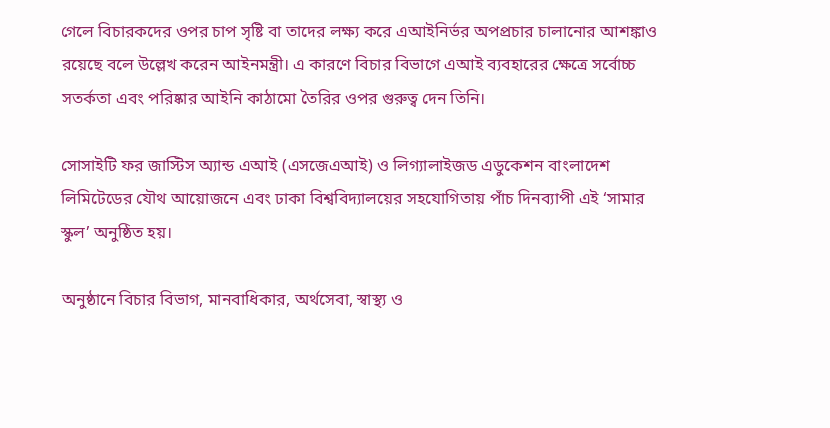গেলে বিচারকদের ওপর চাপ সৃষ্টি বা তাদের লক্ষ্য করে এআইনির্ভর অপপ্রচার চালানোর আশঙ্কাও রয়েছে বলে উল্লেখ করেন আইনমন্ত্রী। এ কারণে বিচার বিভাগে এআই ব্যবহারের ক্ষেত্রে সর্বোচ্চ সতর্কতা এবং পরিষ্কার আইনি কাঠামো তৈরির ওপর গুরুত্ব দেন তিনি।

সোসাইটি ফর জাস্টিস অ্যান্ড এআই (এসজেএআই) ও লিগ্যালাইজড এডুকেশন বাংলাদেশ লিমিটেডের যৌথ আয়োজনে এবং ঢাকা বিশ্ববিদ্যালয়ের সহযোগিতায় পাঁচ দিনব্যাপী এই ‘সামার স্কুল’ অনুষ্ঠিত হয়।

অনুষ্ঠানে বিচার বিভাগ, মানবাধিকার, অর্থসেবা, স্বাস্থ্য ও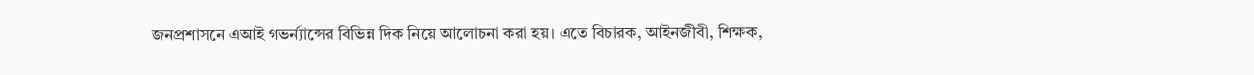জনপ্রশাসনে এআই গভর্ন্যান্সের বিভিন্ন দিক নিয়ে আলোচনা করা হয়। এতে বিচারক, আইনজীবী, শিক্ষক,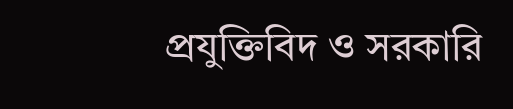প্রযুক্তিবিদ ও সরকারি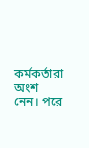কর্মকর্তারা অংশ নেন। পরে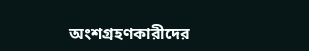অংশগ্রহণকারীদের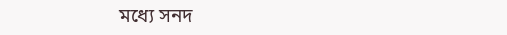মধ্যে সনদ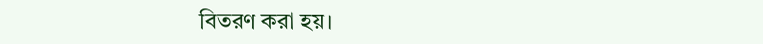বিতরণ করা হয়।